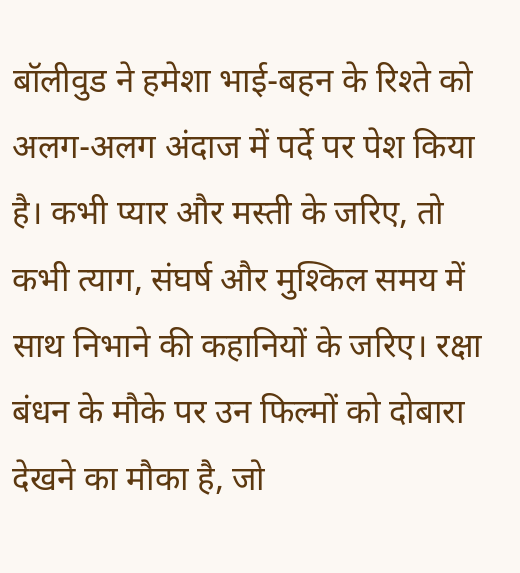बॉलीवुड ने हमेशा भाई-बहन के रिश्ते को अलग-अलग अंदाज में पर्दे पर पेश किया है। कभी प्यार और मस्ती के जरिए, तो कभी त्याग, संघर्ष और मुश्किल समय में साथ निभाने की कहानियों के जरिए। रक्षा बंधन के मौके पर उन फिल्मों को दोबारा देखने का मौका है, जो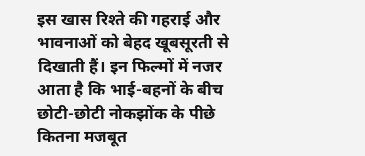इस खास रिश्ते की गहराई और भावनाओं को बेहद खूबसूरती से दिखाती हैं। इन फिल्मों में नजर आता है कि भाई-बहनों के बीच छोटी-छोटी नोकझोंक के पीछे कितना मजबूत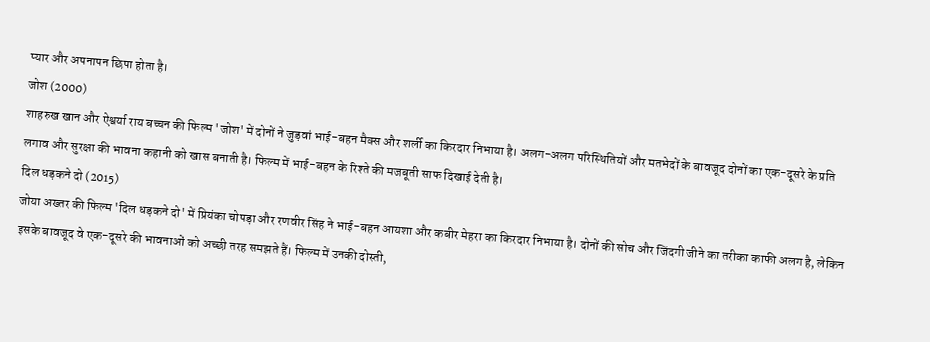प्यार और अपनापन छिपा होता है।
जोश (2000)
शाहरुख खान और ऐश्वर्या राय बच्चन की फिल्म 'जोश' में दोनों ने जुड़वां भाई-बहन मैक्स और शर्ली का किरदार निभाया है। अलग-अलग परिस्थितियों और मतभेदों के बावजूद दोनों का एक-दूसरे के प्रति लगाव और सुरक्षा की भावना कहानी को खास बनाती है। फिल्म में भाई-बहन के रिश्ते की मजबूती साफ दिखाई देती है।
दिल धड़कने दो (2015)
जोया अख्तर की फिल्म 'दिल धड़कने दो' में प्रियंका चोपड़ा और रणवीर सिंह ने भाई-बहन आयशा और कबीर मेहरा का किरदार निभाया है। दोनों की सोच और जिंदगी जीने का तरीका काफी अलग है, लेकिन इसके बावजूद वे एक-दूसरे की भावनाओं को अच्छी तरह समझते हैं। फिल्म में उनकी दोस्ती,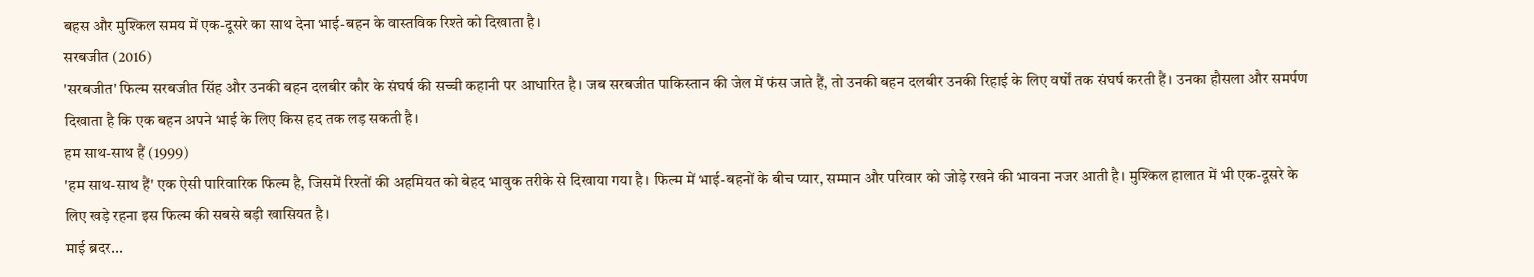बहस और मुश्किल समय में एक-दूसरे का साथ देना भाई-बहन के वास्तविक रिश्ते को दिखाता है।
सरबजीत (2016)
'सरबजीत' फिल्म सरबजीत सिंह और उनकी बहन दलबीर कौर के संघर्ष की सच्ची कहानी पर आधारित है। जब सरबजीत पाकिस्तान की जेल में फंस जाते हैं, तो उनकी बहन दलबीर उनकी रिहाई के लिए वर्षों तक संघर्ष करती हैं। उनका हौसला और समर्पण दिखाता है कि एक बहन अपने भाई के लिए किस हद तक लड़ सकती है।
हम साथ-साथ हैं (1999)
'हम साथ-साथ हैं' एक ऐसी पारिवारिक फिल्म है, जिसमें रिश्तों की अहमियत को बेहद भावुक तरीके से दिखाया गया है। फिल्म में भाई-बहनों के बीच प्यार, सम्मान और परिवार को जोड़े रखने की भावना नजर आती है। मुश्किल हालात में भी एक-दूसरे के लिए खड़े रहना इस फिल्म की सबसे बड़ी खासियत है।
माई ब्रदर...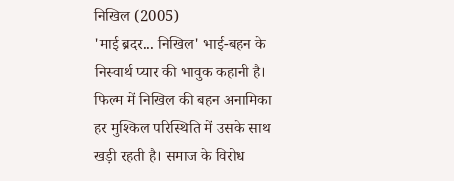निखिल (2005)
'माई ब्रदर... निखिल' भाई-बहन के निस्वार्थ प्यार की भावुक कहानी है। फिल्म में निखिल की बहन अनामिका हर मुश्किल परिस्थिति में उसके साथ खड़ी रहती है। समाज के विरोध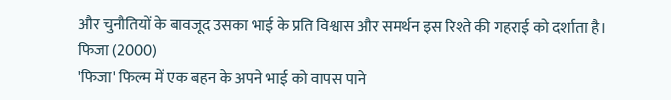और चुनौतियों के बावजूद उसका भाई के प्रति विश्वास और समर्थन इस रिश्ते की गहराई को दर्शाता है।
फिजा (2000)
'फिजा' फिल्म में एक बहन के अपने भाई को वापस पाने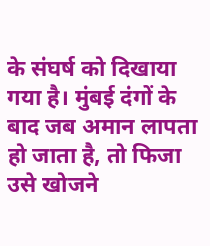के संघर्ष को दिखाया गया है। मुंबई दंगों के बाद जब अमान लापता हो जाता है, तो फिजा उसे खोजने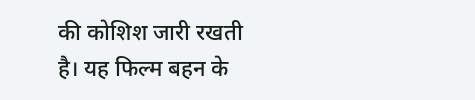की कोशिश जारी रखती है। यह फिल्म बहन के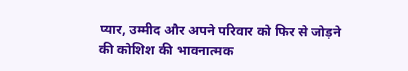प्यार, उम्मीद और अपने परिवार को फिर से जोड़ने की कोशिश की भावनात्मक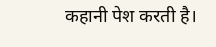कहानी पेश करती है।